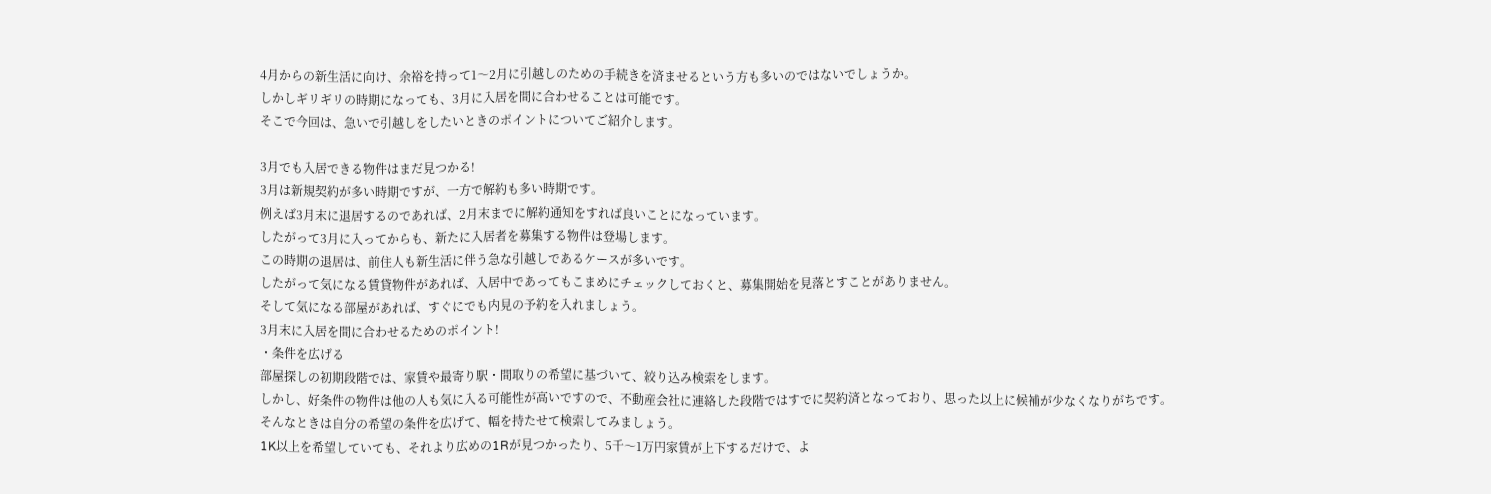4月からの新生活に向け、余裕を持って1〜2月に引越しのための手続きを済ませるという方も多いのではないでしょうか。
しかしギリギリの時期になっても、3月に入居を間に合わせることは可能です。
そこで今回は、急いで引越しをしたいときのポイントについてご紹介します。

3月でも入居できる物件はまだ見つかる!
3月は新規契約が多い時期ですが、一方で解約も多い時期です。
例えば3月末に退居するのであれば、2月末までに解約通知をすれば良いことになっています。
したがって3月に入ってからも、新たに入居者を募集する物件は登場します。
この時期の退居は、前住人も新生活に伴う急な引越しであるケースが多いです。
したがって気になる賃貸物件があれば、入居中であってもこまめにチェックしておくと、募集開始を見落とすことがありません。
そして気になる部屋があれば、すぐにでも内見の予約を入れましょう。
3月末に入居を間に合わせるためのポイント!
・条件を広げる
部屋探しの初期段階では、家賃や最寄り駅・間取りの希望に基づいて、絞り込み検索をします。
しかし、好条件の物件は他の人も気に入る可能性が高いですので、不動産会社に連絡した段階ではすでに契約済となっており、思った以上に候補が少なくなりがちです。
そんなときは自分の希望の条件を広げて、幅を持たせて検索してみましょう。
1K以上を希望していても、それより広めの1Rが見つかったり、5千〜1万円家賃が上下するだけで、よ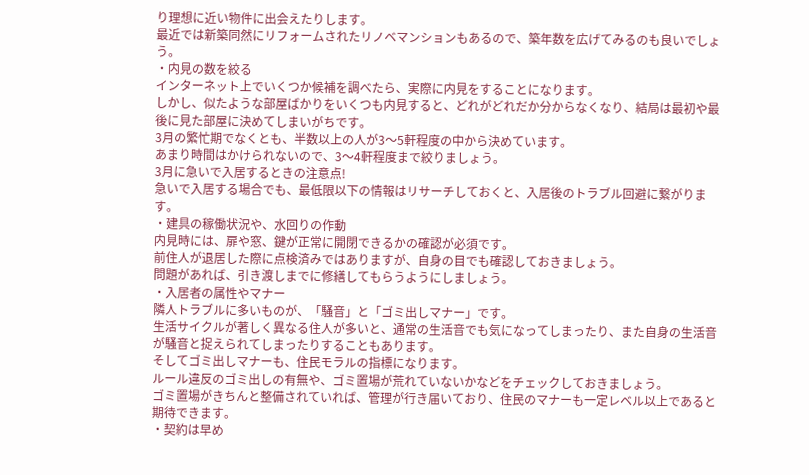り理想に近い物件に出会えたりします。
最近では新築同然にリフォームされたリノベマンションもあるので、築年数を広げてみるのも良いでしょう。
・内見の数を絞る
インターネット上でいくつか候補を調べたら、実際に内見をすることになります。
しかし、似たような部屋ばかりをいくつも内見すると、どれがどれだか分からなくなり、結局は最初や最後に見た部屋に決めてしまいがちです。
3月の繁忙期でなくとも、半数以上の人が3〜5軒程度の中から決めています。
あまり時間はかけられないので、3〜4軒程度まで絞りましょう。
3月に急いで入居するときの注意点!
急いで入居する場合でも、最低限以下の情報はリサーチしておくと、入居後のトラブル回避に繋がります。
・建具の稼働状況や、水回りの作動
内見時には、扉や窓、鍵が正常に開閉できるかの確認が必須です。
前住人が退居した際に点検済みではありますが、自身の目でも確認しておきましょう。
問題があれば、引き渡しまでに修繕してもらうようにしましょう。
・入居者の属性やマナー
隣人トラブルに多いものが、「騒音」と「ゴミ出しマナー」です。
生活サイクルが著しく異なる住人が多いと、通常の生活音でも気になってしまったり、また自身の生活音が騒音と捉えられてしまったりすることもあります。
そしてゴミ出しマナーも、住民モラルの指標になります。
ルール違反のゴミ出しの有無や、ゴミ置場が荒れていないかなどをチェックしておきましょう。
ゴミ置場がきちんと整備されていれば、管理が行き届いており、住民のマナーも一定レベル以上であると期待できます。
・契約は早め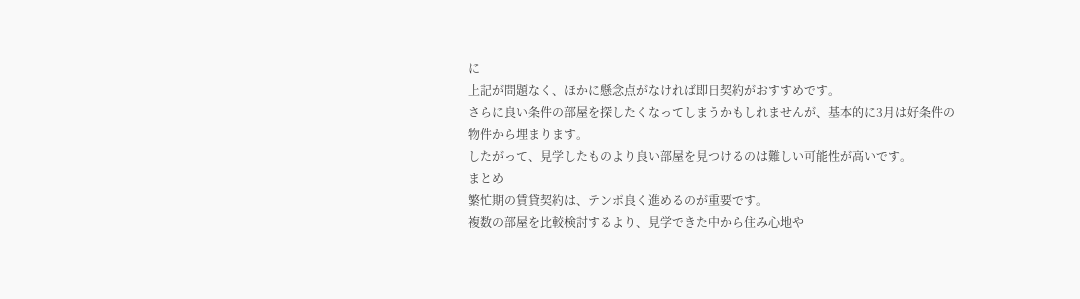に
上記が問題なく、ほかに懸念点がなければ即日契約がおすすめです。
さらに良い条件の部屋を探したくなってしまうかもしれませんが、基本的に3月は好条件の物件から埋まります。
したがって、見学したものより良い部屋を見つけるのは難しい可能性が高いです。
まとめ
繁忙期の賃貸契約は、テンポ良く進めるのが重要です。
複数の部屋を比較検討するより、見学できた中から住み心地や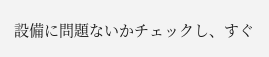設備に問題ないかチェックし、すぐ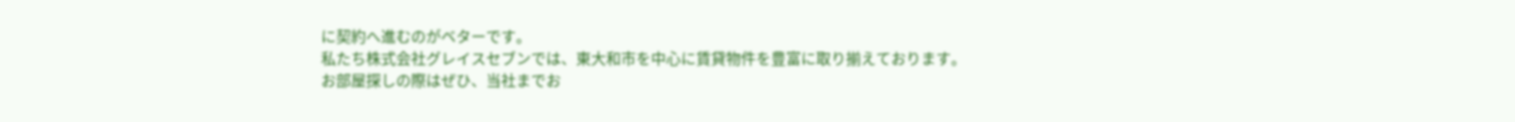に契約へ進むのがベターです。
私たち株式会社グレイスセブンでは、東大和市を中心に賃貸物件を豊富に取り揃えております。
お部屋探しの際はぜひ、当社までお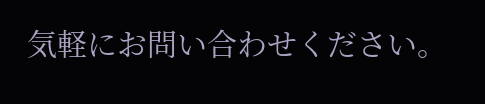気軽にお問い合わせください。